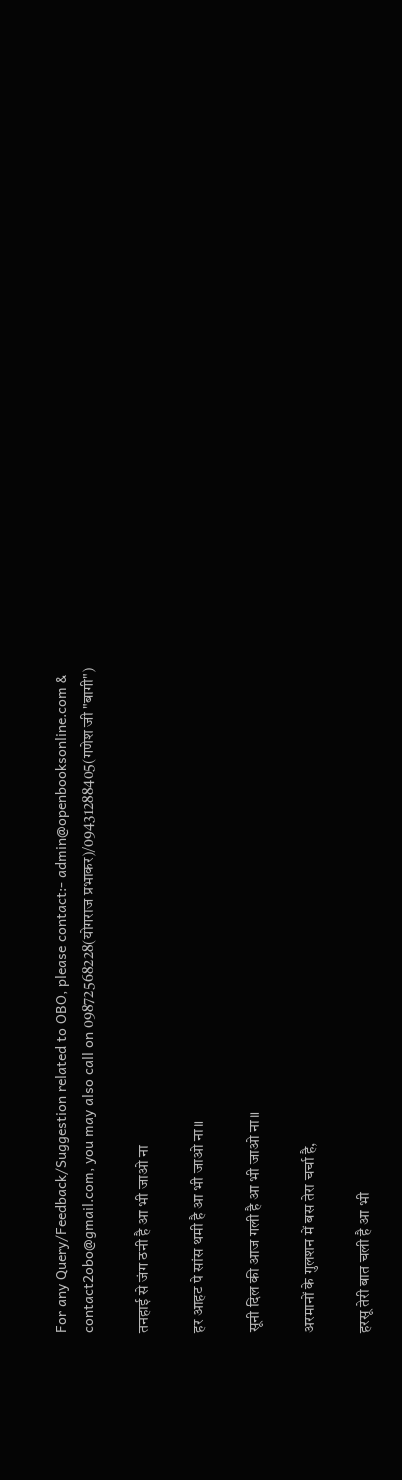For any Query/Feedback/Suggestion related to OBO, please contact:- admin@openbooksonline.com & contact2obo@gmail.com, you may also call on 09872568228(योगराज प्रभाकर)/09431288405(गणेश जी "बागी")

तनहाई से जंग ठनी है आ भी जाओ ना

हर आहट पे सांस थमी है आ भी जाओ ना॥

सूनी दिल की आज गली है आ भी जाओ ना॥

अरमानों के गुलशन में बस तेरा चर्चा है,

हरसू तेरी बात चली है आ भी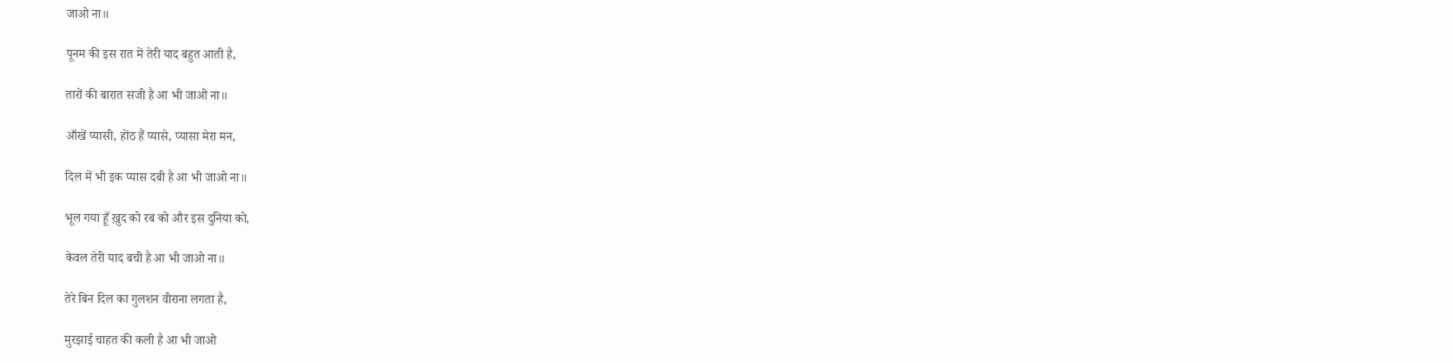जाओ ना॥

पूनम की इस रात में तेरी याद बहुत आती है,

तारों की बारात सजी है आ भी जाओ ना॥

आँखें प्यासी, होंठ हैं प्यासे, प्यासा मेरा मन,

दिल में भी इक प्यास दबी है आ भी जाओ ना॥

भूल गया हूँ ख़ुद को रब को और इस दुनिया को,

केवल तेरी याद बची है आ भी जाओ ना॥

तेरे बिन दिल का गुलशन वीराना लगता है,

मुरझाई चाहत की कली है आ भी जाओ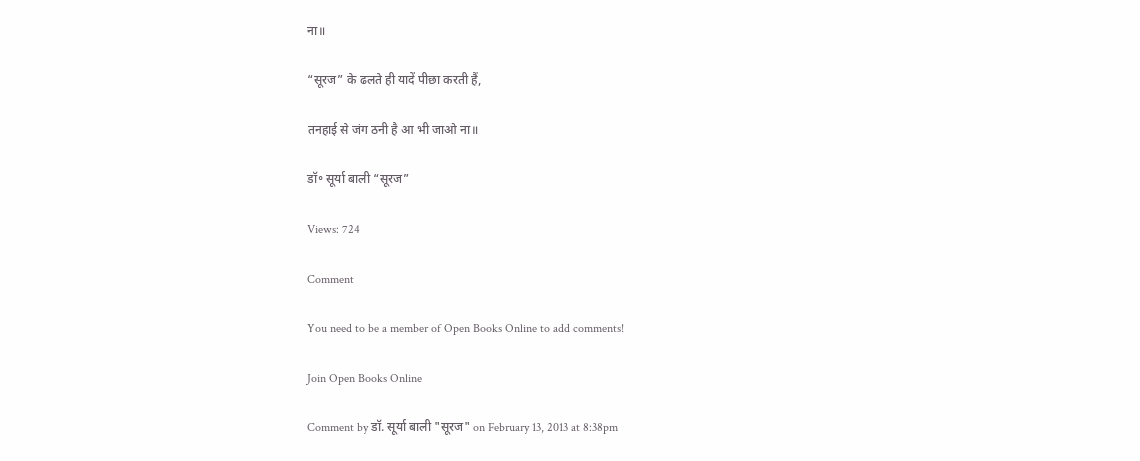ना॥

“सूरज” के ढलते ही यादें पीछा करती हैं,

तनहाई से जंग ठनी है आ भी जाओ ना॥

डॉ॰ सूर्या बाली “सूरज”

Views: 724

Comment

You need to be a member of Open Books Online to add comments!

Join Open Books Online

Comment by डॉ. सूर्या बाली "सूरज" on February 13, 2013 at 8:38pm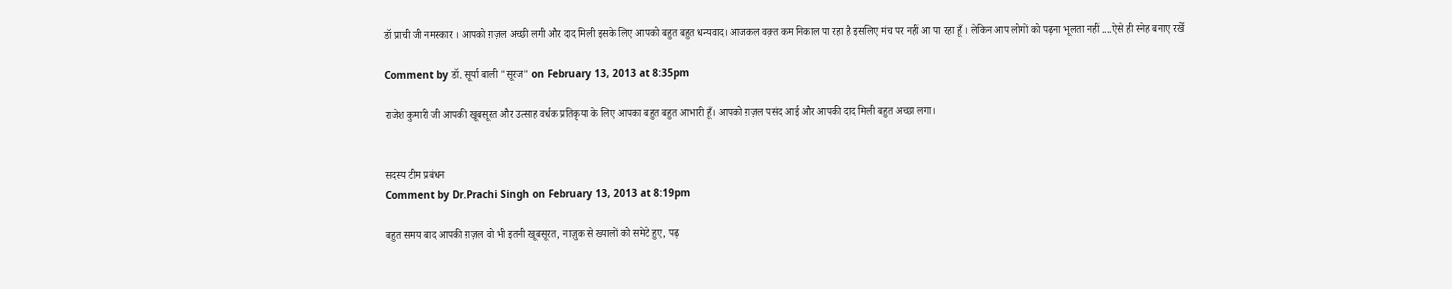डॉ प्राची जी नमस्कार । आपको ग़ज़ल अच्छी लगी और दाद मिली इसके लिए आपको बहुत बहुत धन्यवाद। आजकल वक़्त कम निकाल पा रहा है इसलिए मंच पर नहीं आ पा रहा हूँ । लेकिन आप लोगों को पढ़ना भूलता नहीं ....ऐसे ही स्नेह बनाए रखेँ

Comment by डॉ. सूर्या बाली "सूरज" on February 13, 2013 at 8:35pm

राजेश कुमारी जी आपकी खूबसूरत और उत्साह वर्धक प्रतिकृया के लिए आपका बहुत बहुत आभारी हूँ। आपको ग़ज़ल पसंद आई और आपकी दाद मिली बहुत अच्छा लगा।


सदस्य टीम प्रबंधन
Comment by Dr.Prachi Singh on February 13, 2013 at 8:19pm

बहुत समय बाद आपकी ग़ज़ल वो भी इतनी खूबसूरत, नाज़ुक से ख्यालों को समेटे हुए, पढ़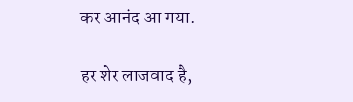कर आनंद आ गया.

हर शेर लाजवाद है,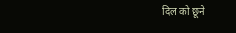दिल को छूने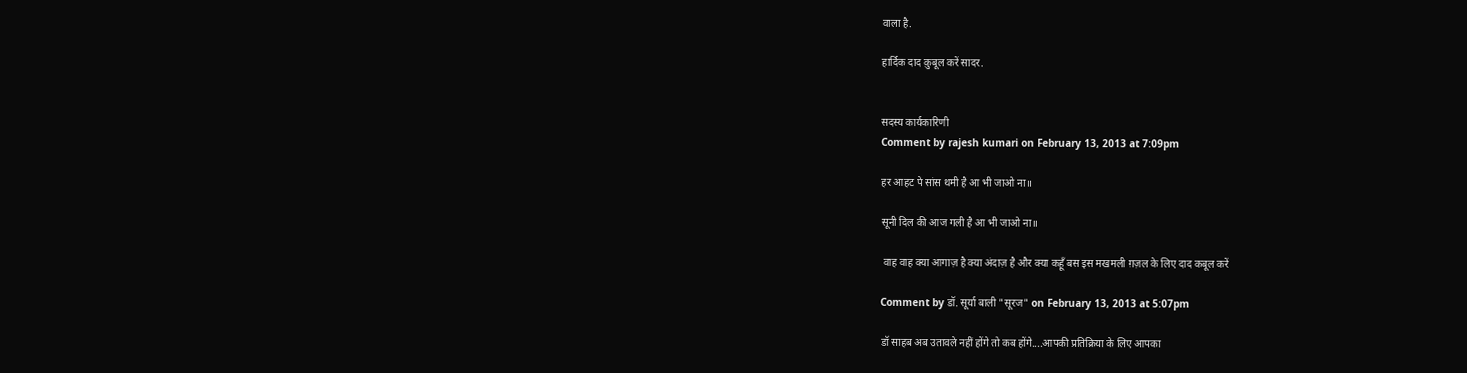वाला है.

हार्दिक दाद क़ुबूल करें सादर.


सदस्य कार्यकारिणी
Comment by rajesh kumari on February 13, 2013 at 7:09pm

हर आहट पे सांस थमी है आ भी जाओ ना॥

सूनी दिल की आज गली है आ भी जाओ ना॥

 वाह वाह क्या आगाज़ है क्या अंदाज़ है और क्या कहूँ बस इस मखमली ग़ज़ल के लिए दाद कबूल करें

Comment by डॉ. सूर्या बाली "सूरज" on February 13, 2013 at 5:07pm

डॉ साहब अब उतावले नहीं होंगे तो कब होंगे....आपकी प्रतिक्रिया के लिए आपका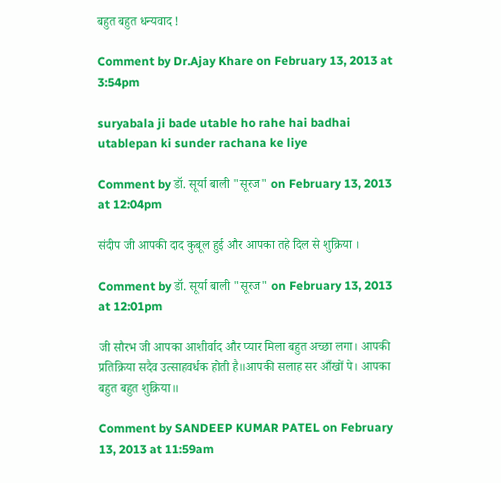बहुत बहुत धन्यवाद !

Comment by Dr.Ajay Khare on February 13, 2013 at 3:54pm

suryabala ji bade utable ho rahe hai badhai utablepan ki sunder rachana ke liye

Comment by डॉ. सूर्या बाली "सूरज" on February 13, 2013 at 12:04pm

संदीप जी आपकी दाद कुबूल हुई और आपका तहे दिल से शुक्रिया ।

Comment by डॉ. सूर्या बाली "सूरज" on February 13, 2013 at 12:01pm

जी सौरभ जी आपका आशीर्वाद और प्यार मिला बहुत अच्छा लगा। आपकी प्रतिक्रिया सदैव उत्साहवर्धक होती है॥आपकी सलाह सर आँखों पे। आपका बहुत बहुत शुक्रिया॥

Comment by SANDEEP KUMAR PATEL on February 13, 2013 at 11:59am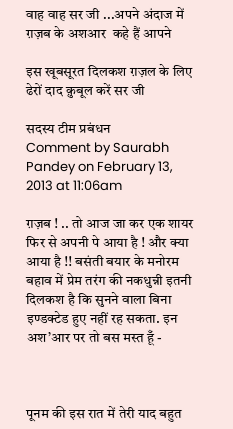वाह वाह सर जी ...अपने अंदाज में ग़ज़ब के अशआर  कहे हैं आपने

इस खूबसूरत दिलकश ग़ज़ल के लिए ढेरों दाद क़ुबूल करें सर जी

सदस्य टीम प्रबंधन
Comment by Saurabh Pandey on February 13, 2013 at 11:06am

ग़ज़ब ! .. तो आज जा कर एक शायर फिर से अपनी पे आया है ! और क्या आया है !! बसंती बयार के मनोरम बहाव में प्रेम तरंग की नकधुन्नी इतनी दिलकश है कि सुनने वाला बिना इण्डक्टेड हुए नहीं रह सकता. इन अश’आर पर तो बस मस्त हूँ -



पूनम की इस रात में तेरी याद बहुत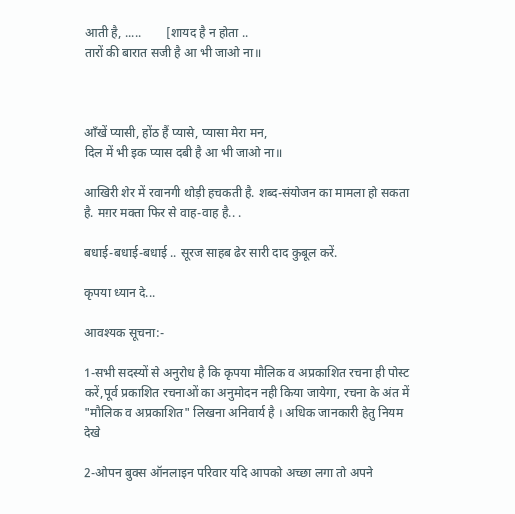आती है, .....        [शायद है न होता ..
तारों की बारात सजी है आ भी जाओ ना॥



आँखें प्यासी, होंठ हैं प्यासे, प्यासा मेरा मन,
दिल में भी इक प्यास दबी है आ भी जाओ ना॥

आखिरी शेर में रवानगी थोड़ी हचकती है. शब्द-संयोजन का मामला हो सकता है. मग़र मक्ता फिर से वाह-वाह है.. .

बधाई-बधाई-बधाई .. सूरज साहब ढेर सारी दाद कुबूल करें.

कृपया ध्यान दे...

आवश्यक सूचना:-

1-सभी सदस्यों से अनुरोध है कि कृपया मौलिक व अप्रकाशित रचना ही पोस्ट करें,पूर्व प्रकाशित रचनाओं का अनुमोदन नही किया जायेगा, रचना के अंत में "मौलिक व अप्रकाशित" लिखना अनिवार्य है । अधिक जानकारी हेतु नियम देखे

2-ओपन बुक्स ऑनलाइन परिवार यदि आपको अच्छा लगा तो अपने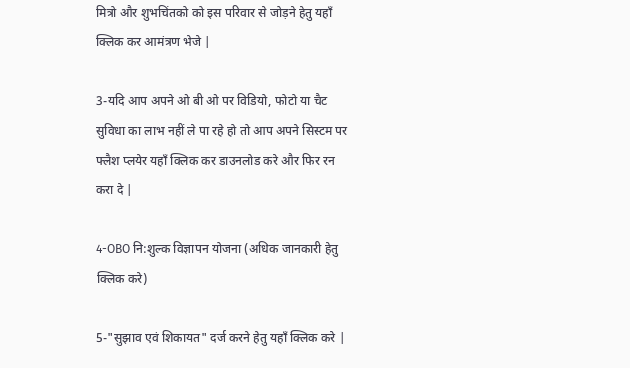मित्रो और शुभचिंतको को इस परिवार से जोड़ने हेतु यहाँ क्लिक कर आमंत्रण भेजे |

3-यदि आप अपने ओ बी ओ पर विडियो, फोटो या चैट सुविधा का लाभ नहीं ले पा रहे हो तो आप अपने सिस्टम पर फ्लैश प्लयेर यहाँ क्लिक कर डाउनलोड करे और फिर रन करा दे |

4-OBO नि:शुल्क विज्ञापन योजना (अधिक जानकारी हेतु क्लिक करे)

5-"सुझाव एवं शिकायत" दर्ज करने हेतु यहाँ क्लिक करे |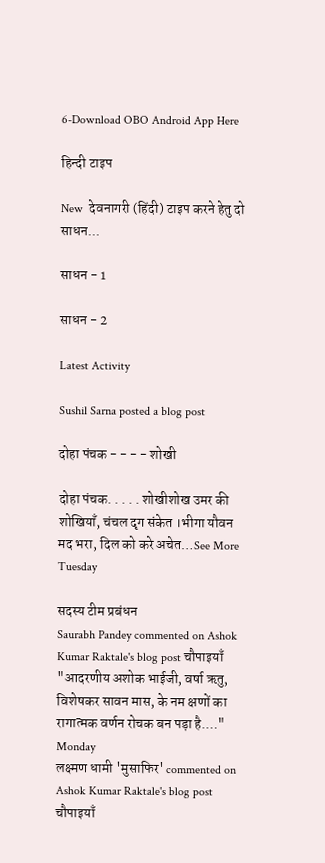6-Download OBO Android App Here

हिन्दी टाइप

New  देवनागरी (हिंदी) टाइप करने हेतु दो साधन...

साधन - 1

साधन - 2

Latest Activity

Sushil Sarna posted a blog post

दोहा पंचक - - - - शोखी

दोहा पंचक. . . . . शोखीशोख उमर की शोखियाँ, चंचल दृग संकेत ।भीगा यौवन मद भरा, दिल को करे अचेत…See More
Tuesday

सदस्य टीम प्रबंधन
Saurabh Pandey commented on Ashok Kumar Raktale's blog post चौपाइयाँ
"आदरणीय अशोक भाईजी, वर्षा ऋतु, विशेषकर सावन मास, के नम क्षणों का रागात्मक वर्णन रोचक बन पड़ा है.…"
Monday
लक्ष्मण धामी 'मुसाफिर' commented on Ashok Kumar Raktale's blog post चौपाइयाँ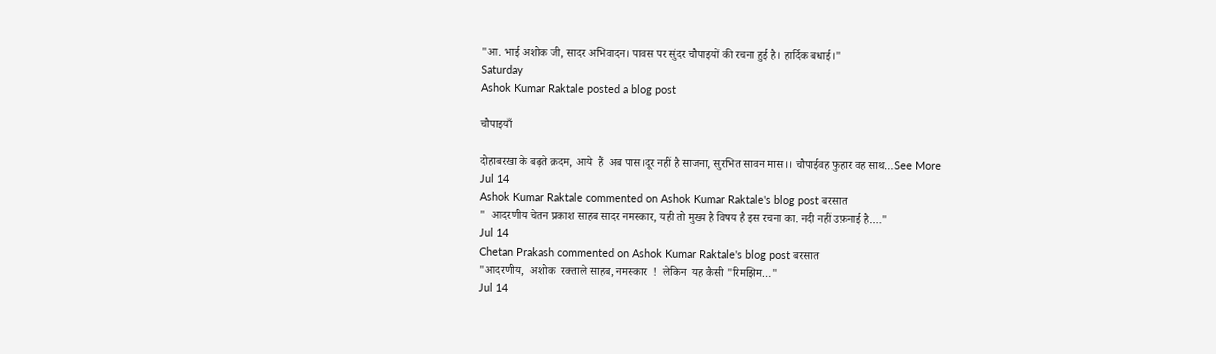"आ. भाई अशोक जी, सादर अभिवादन। पावस पर सुंदर चौपाइयों की रचना हुई है। हार्दिक बधाई।"
Saturday
Ashok Kumar Raktale posted a blog post

चौपाइयाँ

दोहाबरखा के बढ़ते क़दम, आये  हैं  अब पास।दूर नहीं है साजना, सुरभित सावन मास।। चौपाईवह फुहार वह साथ…See More
Jul 14
Ashok Kumar Raktale commented on Ashok Kumar Raktale's blog post बरसात
"  आदरणीय चेतन प्रकाश साहब सादर नमस्कार, यही तो मुख्य है विषय है इस रचना का. नदी नहीं उफ़नाई है.…"
Jul 14
Chetan Prakash commented on Ashok Kumar Raktale's blog post बरसात
"आदरणीय,  अशोक  रक्ताले साहब, नमस्कार  !  लेकिन  यह कैसी "रिमझिम…"
Jul 14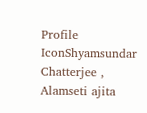Profile IconShyamsundar Chatterjee , Alamseti ajita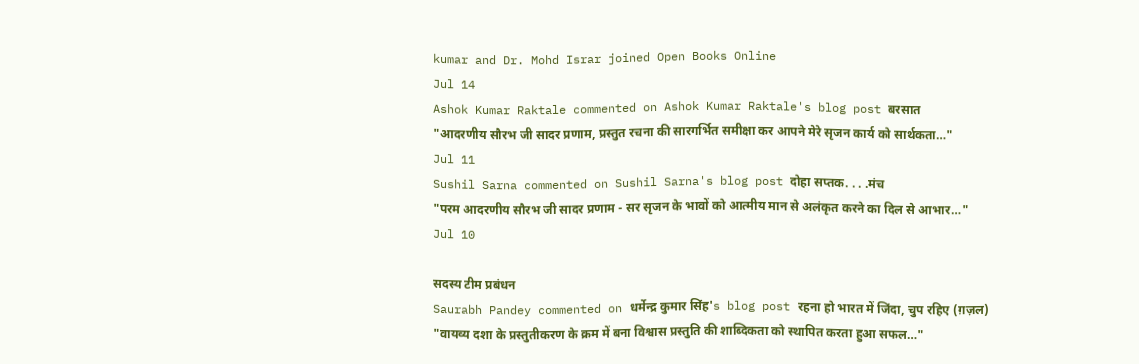kumar and Dr. Mohd Israr joined Open Books Online
Jul 14
Ashok Kumar Raktale commented on Ashok Kumar Raktale's blog post बरसात
"आदरणीय सौरभ जी सादर प्रणाम, प्रस्तुत रचना की सारगर्भित समीक्षा कर आपने मेरे सृजन कार्य को सार्थकता…"
Jul 11
Sushil Sarna commented on Sushil Sarna's blog post दोहा सप्तक. . . .मंच
"परम आदरणीय सौरभ जी सादर प्रणाम - सर सृजन के भावों को आत्मीय मान से अलंकृत करने का दिल से आभार…"
Jul 10

सदस्य टीम प्रबंधन
Saurabh Pandey commented on धर्मेन्द्र कुमार सिंह's blog post रहना हो भारत में जिंदा, चुप रहिए (ग़ज़ल)
"वायव्य दशा के प्रस्तुतीकरण के क्रम में बना विश्वास प्रस्तुति की शाब्दिकता को स्थापित करता हुआ सफल…"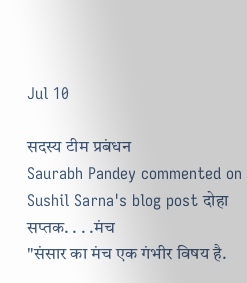Jul 10

सदस्य टीम प्रबंधन
Saurabh Pandey commented on Sushil Sarna's blog post दोहा सप्तक. . . .मंच
"संसार का मंच एक गंभीर विषय है.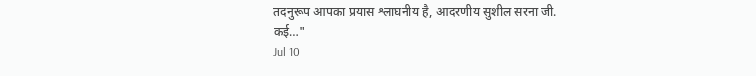तदनुरूप आपका प्रयास श्लाघनीय है, आदरणीय सुशील सरना जी.  कई…"
Jul 10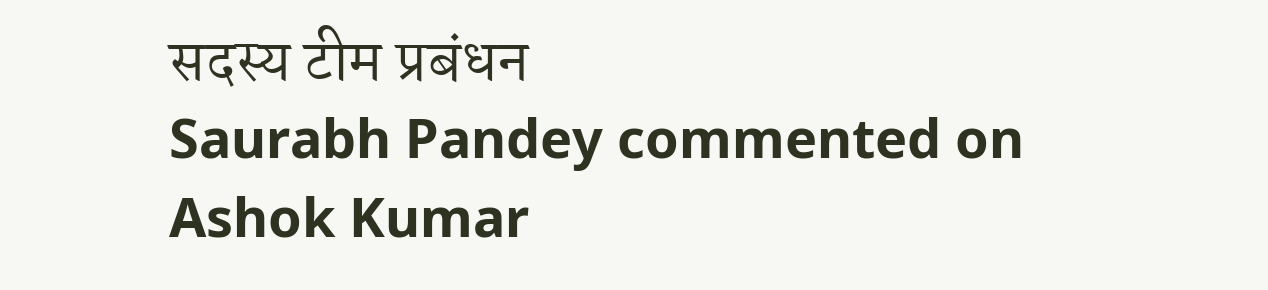सदस्य टीम प्रबंधन
Saurabh Pandey commented on Ashok Kumar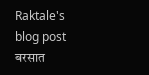Raktale's blog post बरसात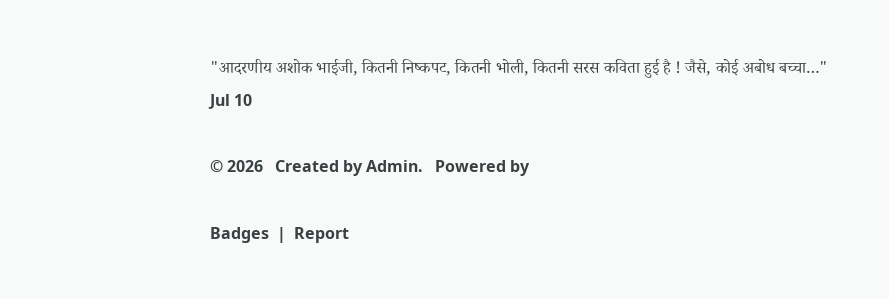"आदरणीय अशोक भाईजी, कितनी निष्कपट, कितनी भोली, कितनी सरस कविता हुई है ! जैसे, कोई अबोध बच्चा…"
Jul 10

© 2026   Created by Admin.   Powered by

Badges  |  Report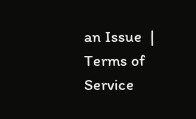an Issue  |  Terms of Service